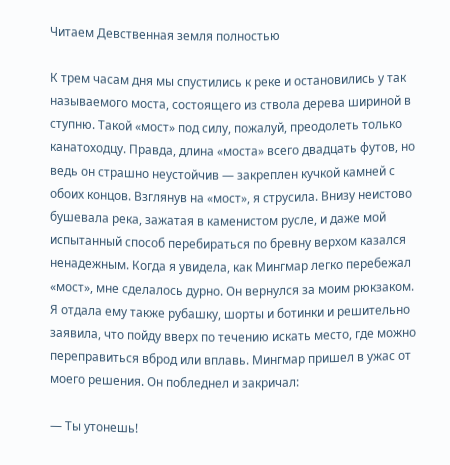Читаем Девственная земля полностью

К трем часам дня мы спустились к реке и остановились у так называемого моста, состоящего из ствола дерева шириной в ступню. Такой «мост» под силу, пожалуй, преодолеть только канатоходцу. Правда, длина «моста» всего двадцать футов, но ведь он страшно неустойчив — закреплен кучкой камней с обоих концов. Взглянув на «мост», я струсила. Внизу неистово бушевала река, зажатая в каменистом русле, и даже мой испытанный способ перебираться по бревну верхом казался ненадежным. Когда я увидела, как Мингмар легко перебежал «мост», мне сделалось дурно. Он вернулся за моим рюкзаком. Я отдала ему также рубашку, шорты и ботинки и решительно заявила, что пойду вверх по течению искать место, где можно переправиться вброд или вплавь. Мингмар пришел в ужас от моего решения. Он побледнел и закричал:

— Ты утонешь!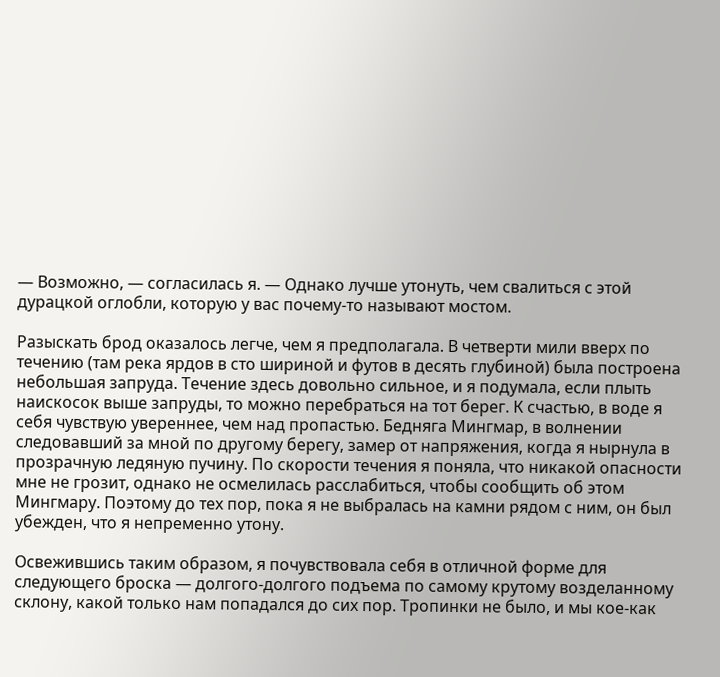— Возможно, — согласилась я. — Однако лучше утонуть, чем свалиться с этой дурацкой оглобли, которую у вас почему-то называют мостом.

Разыскать брод оказалось легче, чем я предполагала. В четверти мили вверх по течению (там река ярдов в сто шириной и футов в десять глубиной) была построена небольшая запруда. Течение здесь довольно сильное, и я подумала, если плыть наискосок выше запруды, то можно перебраться на тот берег. К счастью, в воде я себя чувствую увереннее, чем над пропастью. Бедняга Мингмар, в волнении следовавший за мной по другому берегу, замер от напряжения, когда я нырнула в прозрачную ледяную пучину. По скорости течения я поняла, что никакой опасности мне не грозит, однако не осмелилась расслабиться, чтобы сообщить об этом Мингмару. Поэтому до тех пор, пока я не выбралась на камни рядом с ним, он был убежден, что я непременно утону.

Освежившись таким образом, я почувствовала себя в отличной форме для следующего броска — долгого-долгого подъема по самому крутому возделанному склону, какой только нам попадался до сих пор. Тропинки не было, и мы кое-как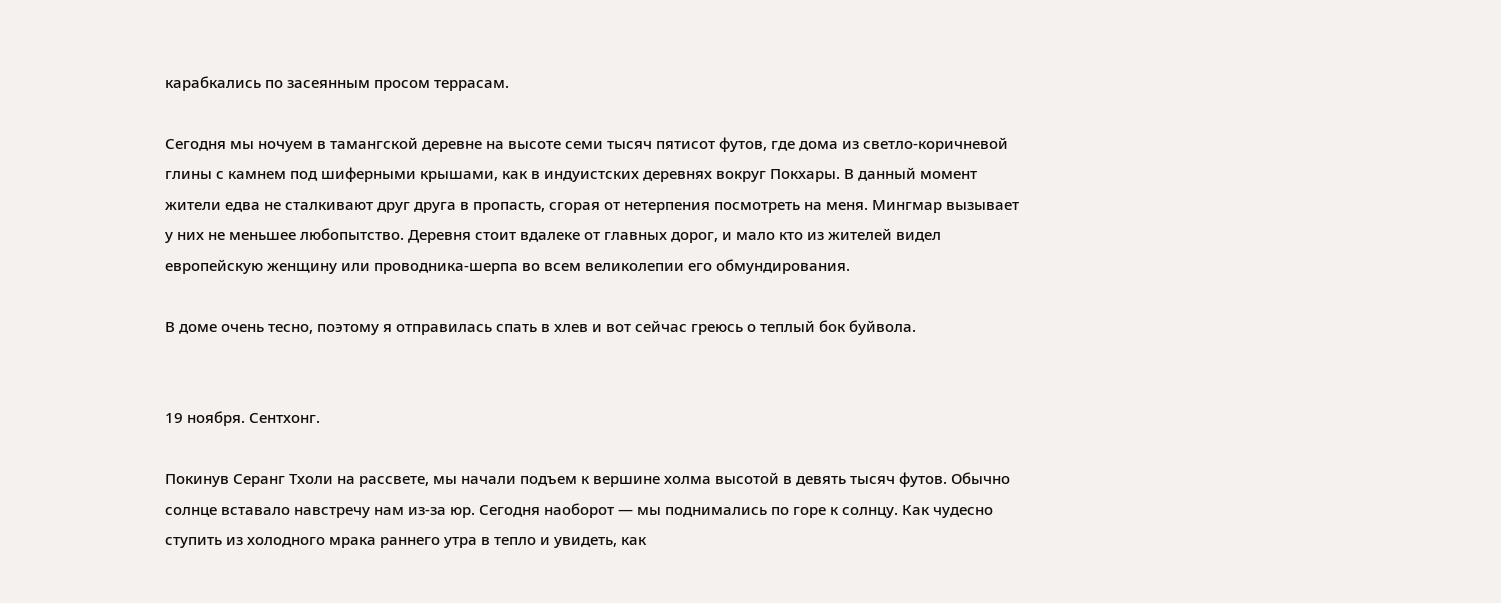карабкались по засеянным просом террасам.

Сегодня мы ночуем в тамангской деревне на высоте семи тысяч пятисот футов, где дома из светло-коричневой глины с камнем под шиферными крышами, как в индуистских деревнях вокруг Покхары. В данный момент жители едва не сталкивают друг друга в пропасть, сгорая от нетерпения посмотреть на меня. Мингмар вызывает у них не меньшее любопытство. Деревня стоит вдалеке от главных дорог, и мало кто из жителей видел европейскую женщину или проводника-шерпа во всем великолепии его обмундирования.

В доме очень тесно, поэтому я отправилась спать в хлев и вот сейчас греюсь о теплый бок буйвола.


19 ноября. Сентхонг.

Покинув Серанг Тхоли на рассвете, мы начали подъем к вершине холма высотой в девять тысяч футов. Обычно солнце вставало навстречу нам из-за юр. Сегодня наоборот — мы поднимались по горе к солнцу. Как чудесно ступить из холодного мрака раннего утра в тепло и увидеть, как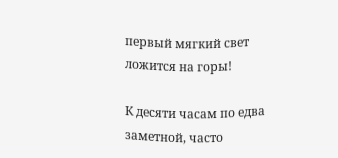первый мягкий свет ложится на горы!

К десяти часам по едва заметной, часто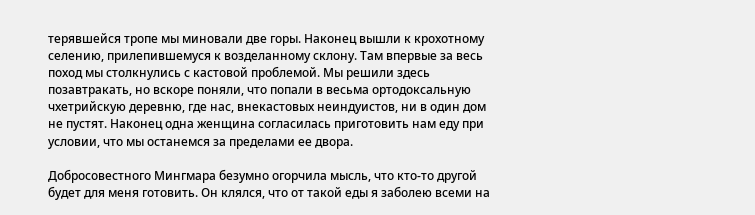терявшейся тропе мы миновали две горы. Наконец вышли к крохотному селению, прилепившемуся к возделанному склону. Там впервые за весь поход мы столкнулись с кастовой проблемой. Мы решили здесь позавтракать, но вскоре поняли, что попали в весьма ортодоксальную чхетрийскую деревню, где нас, внекастовых неиндуистов, ни в один дом не пустят. Наконец одна женщина согласилась приготовить нам еду при условии, что мы останемся за пределами ее двора.

Добросовестного Мингмара безумно огорчила мысль, что кто-то другой будет для меня готовить. Он клялся, что от такой еды я заболею всеми на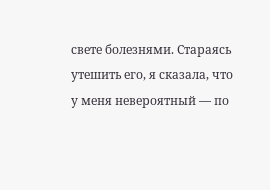свете болезнями. Стараясь утешить его, я сказала, что у меня невероятный — по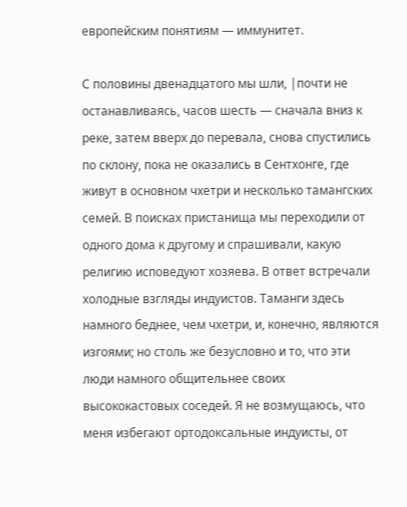европейским понятиям — иммунитет.

С половины двенадцатого мы шли, |почти не останавливаясь, часов шесть — сначала вниз к реке, затем вверх до перевала, снова спустились по склону, пока не оказались в Сентхонге, где живут в основном чхетри и несколько тамангских семей. В поисках пристанища мы переходили от одного дома к другому и спрашивали, какую религию исповедуют хозяева. В ответ встречали холодные взгляды индуистов. Таманги здесь намного беднее, чем чхетри, и, конечно, являются изгоями; но столь же безусловно и то, что эти люди намного общительнее своих высококастовых соседей. Я не возмущаюсь, что меня избегают ортодоксальные индуисты, от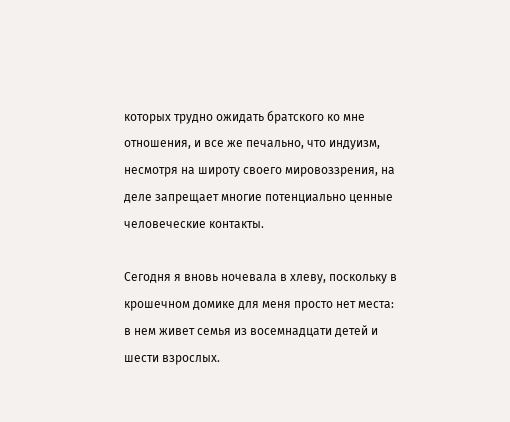которых трудно ожидать братского ко мне отношения, и все же печально, что индуизм, несмотря на широту своего мировоззрения, на деле запрещает многие потенциально ценные человеческие контакты.

Сегодня я вновь ночевала в хлеву, поскольку в крошечном домике для меня просто нет места: в нем живет семья из восемнадцати детей и шести взрослых.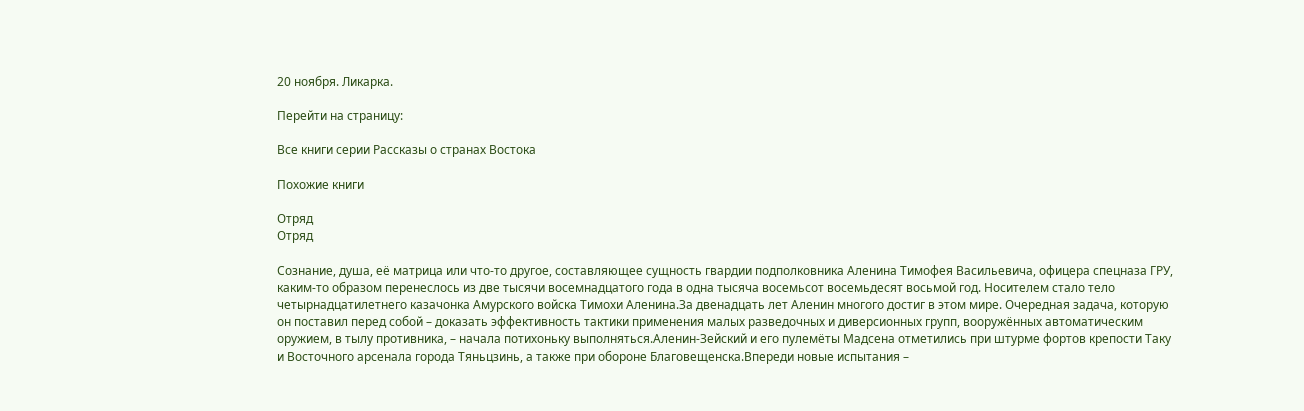20 ноября. Ликарка.

Перейти на страницу:

Все книги серии Рассказы о странах Востока

Похожие книги

Отряд
Отряд

Сознание, душа, её матрица или что-то другое, составляющее сущность гвардии подполковника Аленина Тимофея Васильевича, офицера спецназа ГРУ, каким-то образом перенеслось из две тысячи восемнадцатого года в одна тысяча восемьсот восемьдесят восьмой год. Носителем стало тело четырнадцатилетнего казачонка Амурского войска Тимохи Аленина.За двенадцать лет Аленин многого достиг в этом мире. Очередная задача, которую он поставил перед собой – доказать эффективность тактики применения малых разведочных и диверсионных групп, вооружённых автоматическим оружием, в тылу противника, – начала потихоньку выполняться.Аленин-Зейский и его пулемёты Мадсена отметились при штурме фортов крепости Таку и Восточного арсенала города Тяньцзинь, а также при обороне Благовещенска.Впереди новые испытания –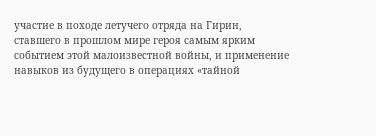участие в походе летучего отряда на Гирин, ставшего в прошлом мире героя самым ярким событием этой малоизвестной войны, и применение навыков из будущего в операциях «тайной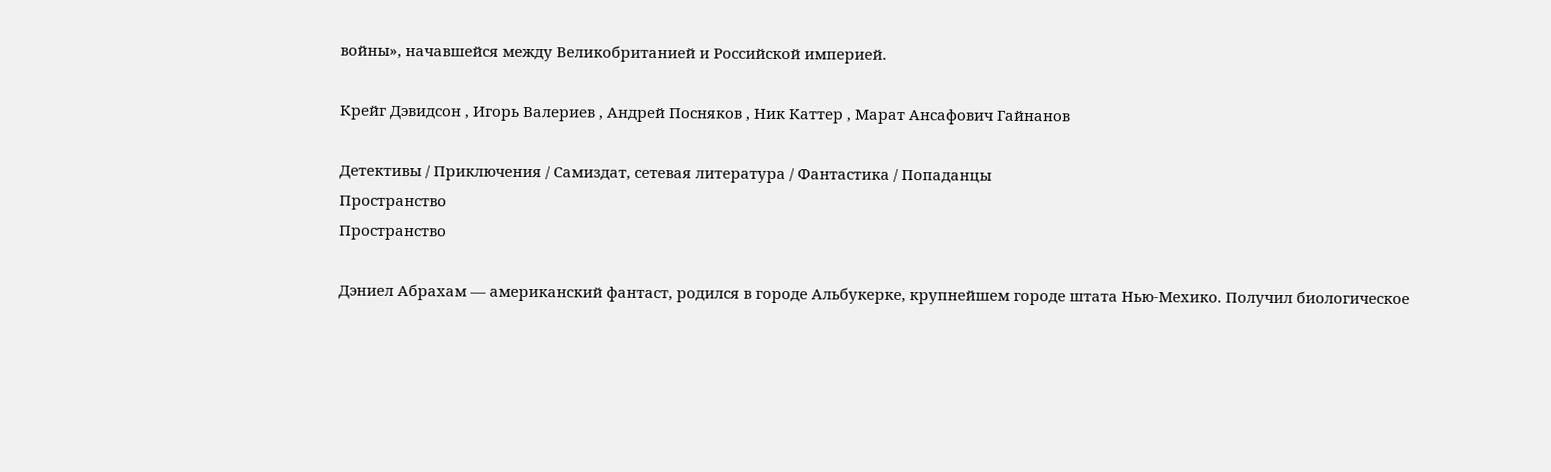войны», начавшейся между Великобританией и Российской империей.

Крейг Дэвидсон , Игорь Валериев , Андрей Посняков , Ник Каттер , Марат Ансафович Гайнанов

Детективы / Приключения / Самиздат, сетевая литература / Фантастика / Попаданцы
Пространство
Пространство

Дэниел Абрахам — американский фантаст, родился в городе Альбукерке, крупнейшем городе штата Нью-Мехико. Получил биологическое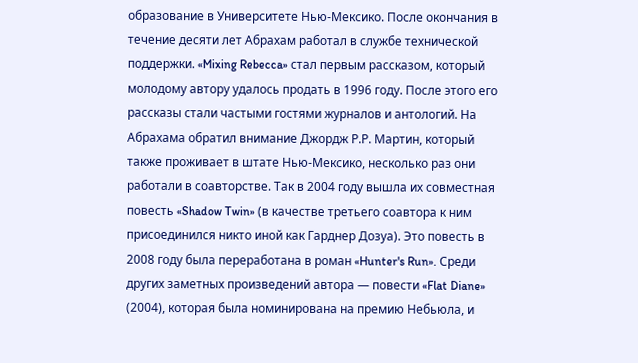образование в Университете Нью-Мексико. После окончания в течение десяти лет Абрахам работал в службе технической поддержки. «Mixing Rebecca» стал первым рассказом, который молодому автору удалось продать в 1996 году. После этого его рассказы стали частыми гостями журналов и антологий. На Абрахама обратил внимание Джордж Р.Р. Мартин, который также проживает в штате Нью-Мексико, несколько раз они работали в соавторстве. Так в 2004 году вышла их совместная повесть «Shadow Twin» (в качестве третьего соавтора к ним присоединился никто иной как Гарднер Дозуа). Это повесть в 2008 году была переработана в роман «Hunter's Run». Среди других заметных произведений автора — повести «Flat Diane» (2004), которая была номинирована на премию Небьюла, и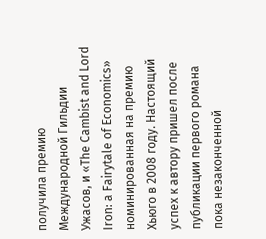получила премию Международной Гильдии Ужасов, и «The Cambist and Lord Iron: a Fairytale of Economics» номинированная на премию Хьюго в 2008 году. Настоящий успех к автору пришел после публикации первого романа пока незаконченной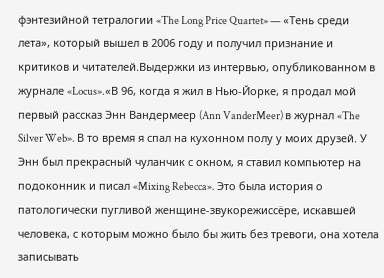фэнтезийной тетралогии «The Long Price Quartet» — «Тень среди лета», который вышел в 2006 году и получил признание и критиков и читателей.Выдержки из интервью, опубликованном в журнале «Locus».«В 96, когда я жил в Нью-Йорке, я продал мой первый рассказ Энн Вандермеер (Ann VanderMeer) в журнал «The Silver Web». В то время я спал на кухонном полу у моих друзей. У Энн был прекрасный чуланчик с окном, я ставил компьютер на подоконник и писал «Mixing Rebecca». Это была история о патологически пугливой женщине-звукорежиссёре, искавшей человека, с которым можно было бы жить без тревоги, она хотела записывать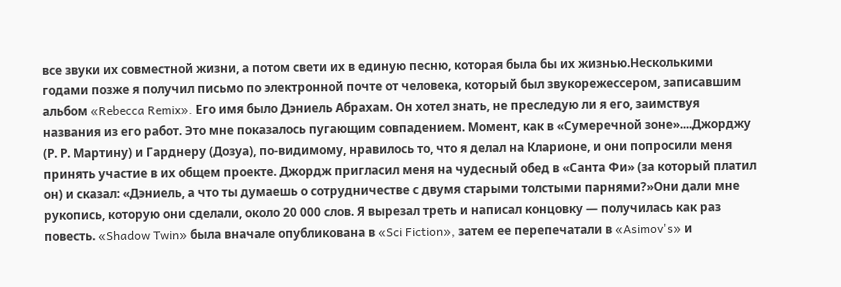все звуки их совместной жизни, а потом свети их в единую песню, которая была бы их жизнью.Несколькими годами позже я получил письмо по электронной почте от человека, который был звукорежессером, записавшим альбом «Rebecca Remix». Его имя было Дэниель Абрахам. Он хотел знать, не преследую ли я его, заимствуя названия из его работ. Это мне показалось пугающим совпадением. Момент, как в «Сумеречной зоне»....Джорджу (Р. Р. Мартину) и Гарднеру (Дозуа), по-видимому, нравилось то, что я делал на Кларионе, и они попросили меня принять участие в их общем проекте. Джордж пригласил меня на чудесный обед в «Санта Фи» (за который платил он) и сказал: «Дэниель, а что ты думаешь о сотрудничестве с двумя старыми толстыми парнями?»Они дали мне рукопись, которую они сделали, около 20 000 слов. Я вырезал треть и написал концовку — получилась как раз повесть. «Shadow Twin» была вначале опубликована в «Sci Fiction», затем ее перепечатали в «Asimov's» и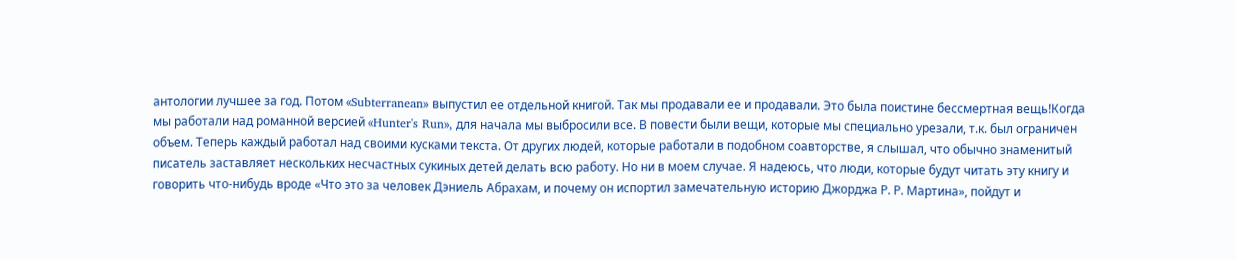антологии лучшее за год. Потом «Subterranean» выпустил ее отдельной книгой. Так мы продавали ее и продавали. Это была поистине бессмертная вещь!Когда мы работали над романной версией «Hunter's Run», для начала мы выбросили все. В повести были вещи, которые мы специально урезали, т.к. был ограничен объем. Теперь каждый работал над своими кусками текста. От других людей, которые работали в подобном соавторстве, я слышал, что обычно знаменитый писатель заставляет нескольких несчастных сукиных детей делать всю работу. Но ни в моем случае. Я надеюсь, что люди, которые будут читать эту книгу и говорить что-нибудь вроде «Что это за человек Дэниель Абрахам, и почему он испортил замечательную историю Джорджа Р. Р. Мартина», пойдут и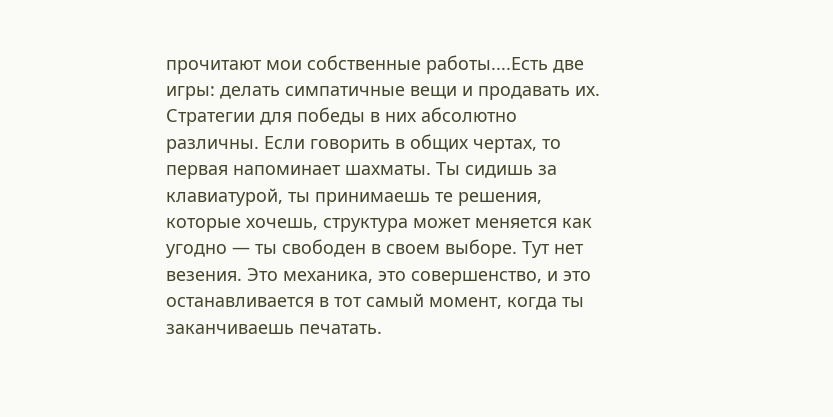прочитают мои собственные работы....Есть две игры: делать симпатичные вещи и продавать их. Стратегии для победы в них абсолютно различны. Если говорить в общих чертах, то первая напоминает шахматы. Ты сидишь за клавиатурой, ты принимаешь те решения, которые хочешь, структура может меняется как угодно — ты свободен в своем выборе. Тут нет везения. Это механика, это совершенство, и это останавливается в тот самый момент, когда ты заканчиваешь печатать.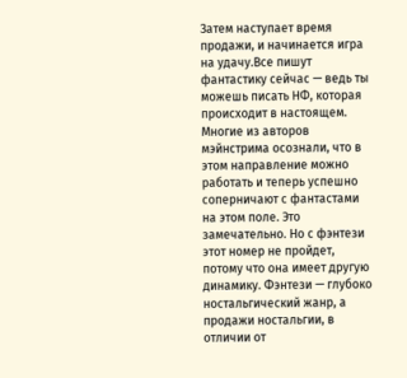Затем наступает время продажи, и начинается игра на удачу.Все пишут фантастику сейчас — ведь ты можешь писать НФ, которая происходит в настоящем. Многие из авторов мэйнстрима осознали, что в этом направление можно работать и теперь успешно соперничают с фантастами на этом поле. Это замечательно. Но с фэнтези этот номер не пройдет, потому что она имеет другую динамику. Фэнтези — глубоко ностальгический жанр, а продажи ностальгии, в отличии от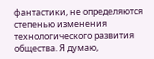фантастики, не определяются степенью изменения технологического развития общества. Я думаю,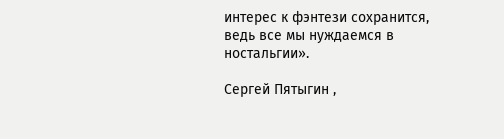интерес к фэнтези сохранится, ведь все мы нуждаемся в ностальгии».

Сергей Пятыгин ,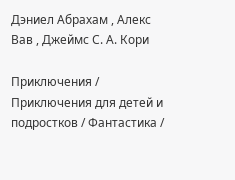Дэниел Абрахам , Алекс Вав , Джеймс С. А. Кори

Приключения / Приключения для детей и подростков / Фантастика /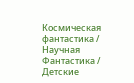Космическая фантастика / Научная Фантастика / Детские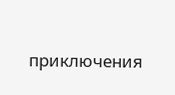приключения